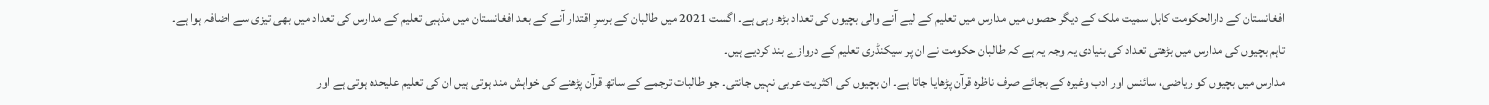افغانستان کے دارالحکومت کابل سمیت ملک کے دیگر حصوں میں مدارس میں تعلیم کے لیے آنے والی بچیوں کی تعداد بڑھ رہی ہے۔ اگست 2021 میں طالبان کے برسرِ اقتدار آنے کے بعد افغانستان میں مذہبی تعلیم کے مدارس کی تعداد میں بھی تیزی سے اضافہ ہوا ہے۔
تاہم بچیوں کی مدارس میں بڑھتی تعداد کی بنیادی یہ وجہ یہ ہے کہ طالبان حکومت نے ان پر سیکنڈری تعلیم کے دروازے بند کردیے ہیں۔
مدارس میں بچیوں کو ریاضی، سائنس اور ادب وغیرہ کے بجائے صرف ناظرہ قرآن پڑھایا جاتا ہے۔ ان بچیوں کی اکثریت عربی نہیں جانتی۔ جو طالبات ترجمے کے ساتھ قرآن پڑھنے کی خواہش مند ہوتی ہیں ان کی تعلیم علیحدہ ہوتی ہے اور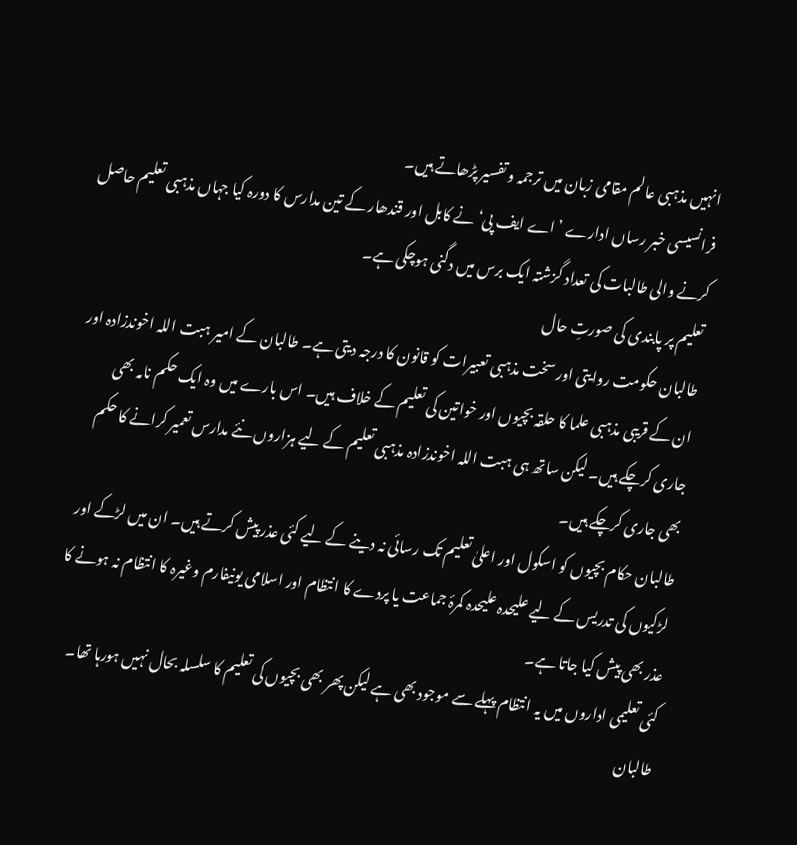انہیں مذہبی عالم مقامی زبان میں ترجمہ و تفسیر پڑھاتے ہیں۔
فرانسیسی خبر رساں ادارے ’اے ایف پی‘ نے کابل اور قندھار کے تین مدارس کا دورہ کیا جہاں مذہبی تعلیم حاصل کرنے والی طالبات کی تعداد گزشتہ ایک برس میں دگنی ہوچکی ہے۔
تعلیم پر پابندی کی صورتِ حال
طالبان حکومت روایتی اور سخت مذہبی تعبیرات کو قانون کا درجہ دیتی ہے۔ طالبان کے امیر ہبت اللہ اخوندزادہ اور ان کے قریبی مذہبی علما کا حلقہ بچیوں اور خواتین کی تعلیم کے خلاف ہیں۔ اس بارے میں وہ ایک حکم نامہ بھی جاری کرچکے ہیں۔ لیکن ساتھ ہی ہبت اللہ اخوندزادہ مذہبی تعلیم کے لیے ہزاروں نئے مدارس تعمیر کرانے کا حکم بھی جاری کرچکے ہیں۔
طالبان حکام بچیوں کو اسکول اور اعلیٰ تعلیم تک رسائی نہ دینے کے لیے کئی عذر پیش کرتے ہیں۔ ان میں لڑکے اور لڑکیوں کی تدریس کے لیے علیحدہ علیحدہ کمرۂ جماعت یا پردے کا انتظام اور اسلامی یونیفارم وغیرہ کا انتظام نہ ہونے کا عذر بھی پیش کیا جاتا ہے۔
کئی تعلیمی اداروں میں یہ انتظام پہلے سے موجود بھی ہے لیکن پھر بھی بچیوں کی تعلیم کا سلسلہ بحال نہیں ہورہا تھا۔ طالبان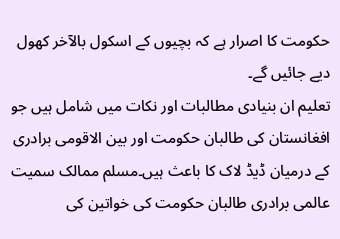حکومت کا اصرار ہے کہ بچیوں کے اسکول بالآخر کھول دیے جائیں گے۔
تعلیم ان بنیادی مطالبات اور نکات میں شامل ہیں جو افغانستان کی طالبان حکومت اور بین الاقومی برادری کے درمیان ڈیڈ لاک کا باعث ہیں۔مسلم ممالک سمیت عالمی برادری طالبان حکومت کی خواتین کی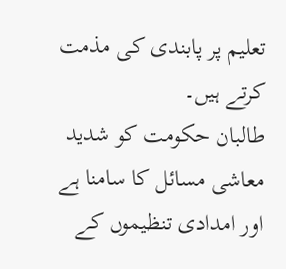تعلیم پر پابندی کی مذمت کرتے ہیں۔
طالبان حکومت کو شدید معاشی مسائل کا سامنا ہے اور امدادی تنظیموں کے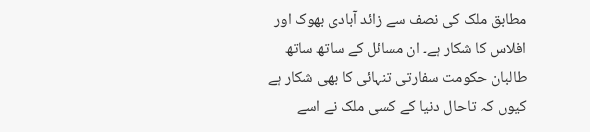مطابق ملک کی نصف سے زائد آبادی بھوک اور افلاس کا شکار ہے۔ ان مسائل کے ساتھ ساتھ طالبان حکومت سفارتی تنہائی کا بھی شکار ہے کیوں کہ تاحال دنیا کے کسی ملک نے اسے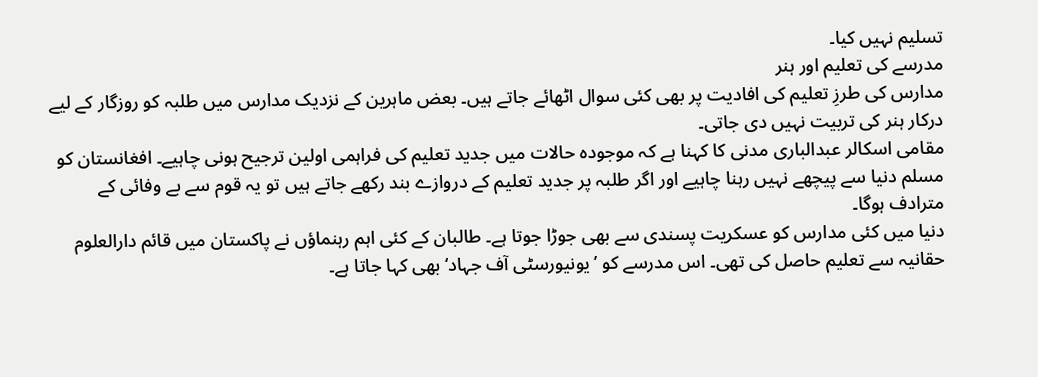تسلیم نہیں کیا۔
مدرسے کی تعلیم اور ہنر
مدارس کی طرزِ تعلیم کی افادیت پر بھی کئی سوال اٹھائے جاتے ہیں۔ بعض ماہرین کے نزدیک مدارس میں طلبہ کو روزگار کے لیے درکار ہنر کی تربیت نہیں دی جاتی۔
مقامی اسکالر عبدالباری مدنی کا کہنا ہے کہ موجودہ حالات میں جدید تعلیم کی فراہمی اولین ترجیح ہونی چاہیے۔ افغانستان کو مسلم دنیا سے پیچھے نہیں رہنا چاہیے اور اگر طلبہ پر جدید تعلیم کے دروازے بند رکھے جاتے ہیں تو یہ قوم سے بے وفائی کے مترادف ہوگا۔
دنیا میں کئی مدارس کو عسکریت پسندی سے بھی جوڑا جوتا ہے۔ طالبان کے کئی اہم رہنماؤں نے پاکستان میں قائم دارالعلوم حقانیہ سے تعلیم حاصل کی تھی۔ اس مدرسے کو ’یونیورسٹی آف جہاد‘ بھی کہا جاتا ہے۔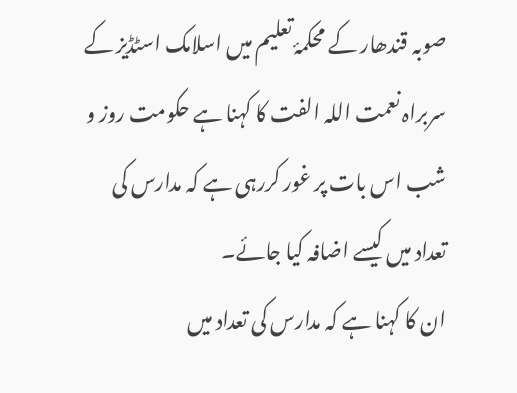صوبہ قندھار کے محکمۂ تعلیم میں اسلامک اسٹڈیز کے سربراہ نعمت اللہ الفت کا کہنا ہے حکومت روز و شب اس بات پر غور کررہی ہے کہ مدارس کی تعداد میں کیسے اضافہ کیا جائے۔
ان کا کہنا ہے کہ مدارس کی تعداد میں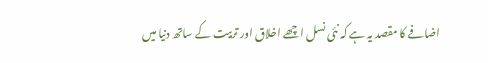اضافے کا مقصد یہ ہے کہ نئی نسل اچھے اخلاق اور تربیت کے ساتھ دنیا میں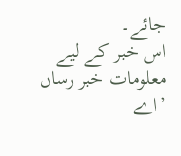جائے۔
اس خبر کے لیے معلومات خبر رساں ’اے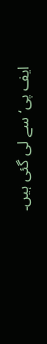ایف پی‘ سے لی گئی ہیں۔